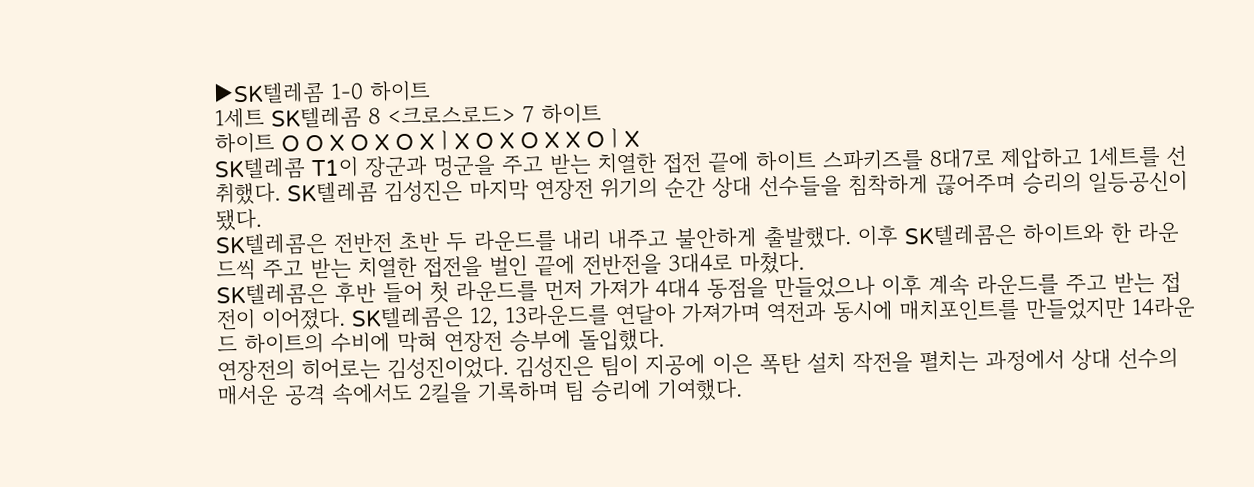▶SK텔레콤 1-0 하이트
1세트 SK텔레콤 8 <크로스로드> 7 하이트
하이트 O O X O X O XㅣX O X O X X OㅣX
SK텔레콤 T1이 장군과 멍군을 주고 받는 치열한 접전 끝에 하이트 스파키즈를 8대7로 제압하고 1세트를 선취했다. SK텔레콤 김성진은 마지막 연장전 위기의 순간 상대 선수들을 침착하게 끊어주며 승리의 일등공신이 됐다.
SK텔레콤은 전반전 초반 두 라운드를 내리 내주고 불안하게 출발했다. 이후 SK텔레콤은 하이트와 한 라운드씩 주고 받는 치열한 접전을 벌인 끝에 전반전을 3대4로 마쳤다.
SK텔레콤은 후반 들어 첫 라운드를 먼저 가져가 4대4 동점을 만들었으나 이후 계속 라운드를 주고 받는 접전이 이어졌다. SK텔레콤은 12, 13라운드를 연달아 가져가며 역전과 동시에 매치포인트를 만들었지만 14라운드 하이트의 수비에 막혀 연장전 승부에 돌입했다.
연장전의 히어로는 김성진이었다. 김성진은 팀이 지공에 이은 폭탄 설치 작전을 펼치는 과정에서 상대 선수의 매서운 공격 속에서도 2킬을 기록하며 팀 승리에 기여했다.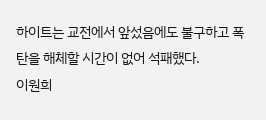하이트는 교전에서 앞섰음에도 불구하고 폭탄을 해체할 시간이 없어 석패했다.
이원희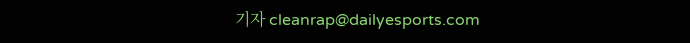기자 cleanrap@dailyesports.com